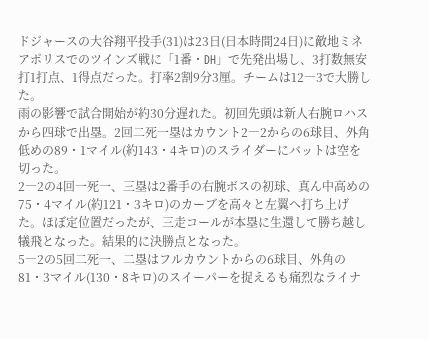ドジャースの大谷翔平投手(31)は23日(日本時間24日)に敵地ミネアポリスでのツインズ戦に「1番・DH」で先発出場し、3打数無安打1打点、1得点だった。打率2割9分3厘。チームは12―3で大勝した。
雨の影響で試合開始が約30分遅れた。初回先頭は新人右腕ロハスから四球で出塁。2回二死一塁はカウント2―2からの6球目、外角低めの89・1マイル(約143・4キロ)のスライダーにバットは空を切った。
2―2の4回一死一、三塁は2番手の右腕ボスの初球、真ん中高めの75・4マイル(約121・3キロ)のカーブを高々と左翼へ打ち上げた。ほぼ定位置だったが、三走コールが本塁に生還して勝ち越し犠飛となった。結果的に決勝点となった。
5―2の5回二死一、二塁はフルカウントからの6球目、外角の81・3マイル(130・8キロ)のスイーパーを捉えるも痛烈なライナ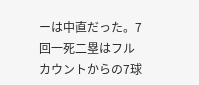ーは中直だった。7回一死二塁はフルカウントからの7球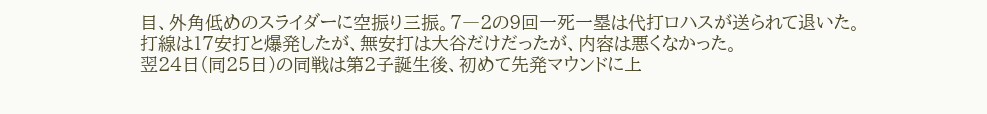目、外角低めのスライダーに空振り三振。7―2の9回一死一塁は代打ロハスが送られて退いた。
打線は17安打と爆発したが、無安打は大谷だけだったが、内容は悪くなかった。
翌24日(同25日)の同戦は第2子誕生後、初めて先発マウンドに上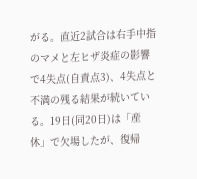がる。直近2試合は右手中指のマメと左ヒザ炎症の影響で4失点(自責点3)、4失点と不満の残る結果が続いている。19日(同20日)は「産休」で欠場したが、復帰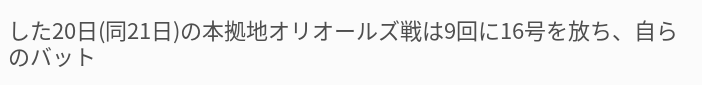した20日(同21日)の本拠地オリオールズ戦は9回に16号を放ち、自らのバット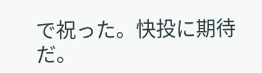で祝った。快投に期待だ。